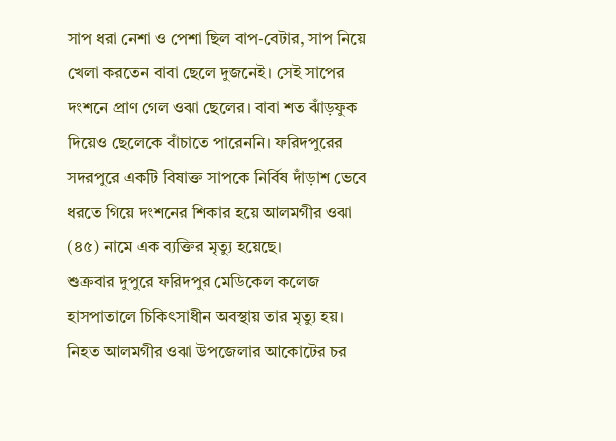সাপ ধরা নেশা ও পেশা ছিল বাপ-বেটার, সাপ নিয়ে খেলা করতেন বাবা ছেলে দুজনেই। সেই সাপের দংশনে প্রাণ গেল ওঝা ছেলের। বাবা শত ঝাঁড়ফুক দিয়েও ছেলেকে বাঁচাতে পারেননি। ফরিদপুরের সদরপুরে একটি বিষাক্ত সাপকে নির্বিষ দাঁড়াশ ভেবে ধরতে গিয়ে দংশনের শিকার হয়ে আলমগীর ওঝা (৪৫) নামে এক ব্যক্তির মৃত্যু হয়েছে।
শুক্রবার দুপুরে ফরিদপুর মেডিকেল কলেজ হাসপাতালে চিকিৎসাধীন অবস্থায় তার মৃত্যু হয়। নিহত আলমগীর ওঝা উপজেলার আকোটের চর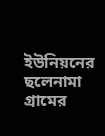ইউনিয়নের ছলেনামা গ্রামের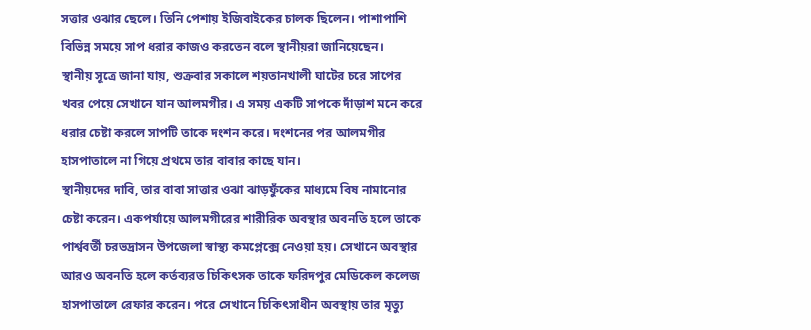সত্তার ওঝার ছেলে। তিনি পেশায় ইজিবাইকের চালক ছিলেন। পাশাপাশি বিভিন্ন সময়ে সাপ ধরার কাজও করতেন বলে স্থানীয়রা জানিয়েছেন।
স্থানীয় সূত্রে জানা যায়, শুক্রবার সকালে শয়তানখালী ঘাটের চরে সাপের খবর পেয়ে সেখানে যান আলমগীর। এ সময় একটি সাপকে দাঁড়াশ মনে করে ধরার চেষ্টা করলে সাপটি তাকে দংশন করে। দংশনের পর আলমগীর হাসপাতালে না গিয়ে প্রথমে তার বাবার কাছে যান।
স্থানীয়দের দাবি, তার বাবা সাত্তার ওঝা ঝাড়ফুঁকের মাধ্যমে বিষ নামানোর চেষ্টা করেন। একপর্যায়ে আলমগীরের শারীরিক অবস্থার অবনতি হলে তাকে পার্শ্ববর্তী চরভদ্রাসন উপজেলা স্বাস্থ্য কমপ্লেক্সে নেওয়া হয়। সেখানে অবস্থার আরও অবনতি হলে কর্তব্যরত চিকিৎসক তাকে ফরিদপুর মেডিকেল কলেজ হাসপাতালে রেফার করেন। পরে সেখানে চিকিৎসাধীন অবস্থায় তার মৃত্যু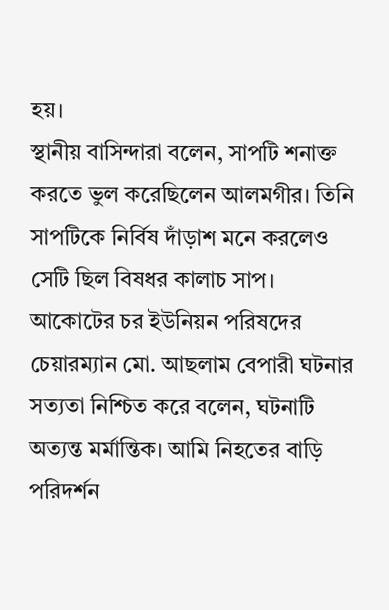হয়।
স্থানীয় বাসিন্দারা বলেন, সাপটি শনাক্ত করতে ভুল করেছিলেন আলমগীর। তিনি সাপটিকে নির্বিষ দাঁড়াশ মনে করলেও সেটি ছিল বিষধর কালাচ সাপ।
আকোটের চর ইউনিয়ন পরিষদের চেয়ারম্যান মো. আছলাম বেপারী ঘটনার সত্যতা নিশ্চিত করে বলেন, ঘটনাটি অত্যন্ত মর্মান্তিক। আমি নিহতের বাড়ি পরিদর্শন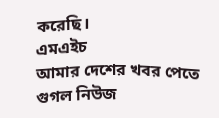করেছি।
এমএইচ
আমার দেশের খবর পেতে গুগল নিউজ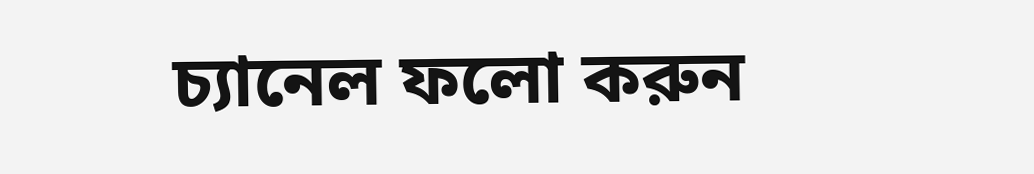চ্যানেল ফলো করুন